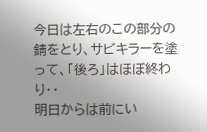今日は左右のこの部分の錆をとり、サビキラーを塗って、「後ろ」はほぼ終わり・・
明日からは前にい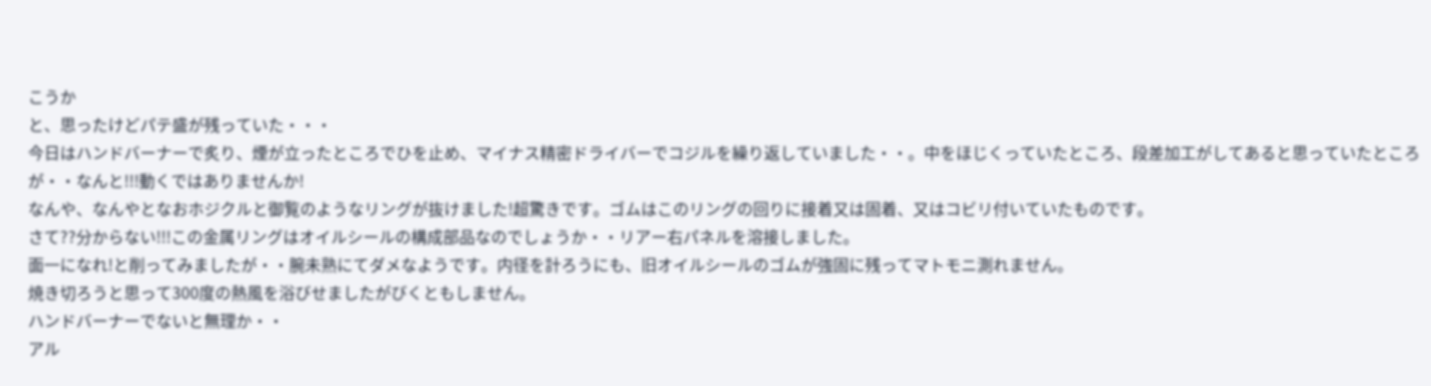こうか
と、思ったけどパテ盛が残っていた・・・
今日はハンドバーナーで炙り、煙が立ったところでひを止め、マイナス精密ドライバーでコジルを繰り返していました・・。中をほじくっていたところ、段差加工がしてあると思っていたところが・・なんと!!!動くではありませんか!
なんや、なんやとなおホジクルと御覧のようなリングが抜けました!超驚きです。ゴムはこのリングの回りに接着又は固着、又はコビリ付いていたものです。
さて??分からない!!!この金属リングはオイルシールの構成部品なのでしょうか・・リアー右パネルを溶接しました。
面一になれ!と削ってみましたが・・腕未熟にてダメなようです。内径を計ろうにも、旧オイルシールのゴムが強固に残ってマトモニ測れません。
焼き切ろうと思って300度の熱風を浴びせましたがびくともしません。
ハンドバーナーでないと無理か・・
アル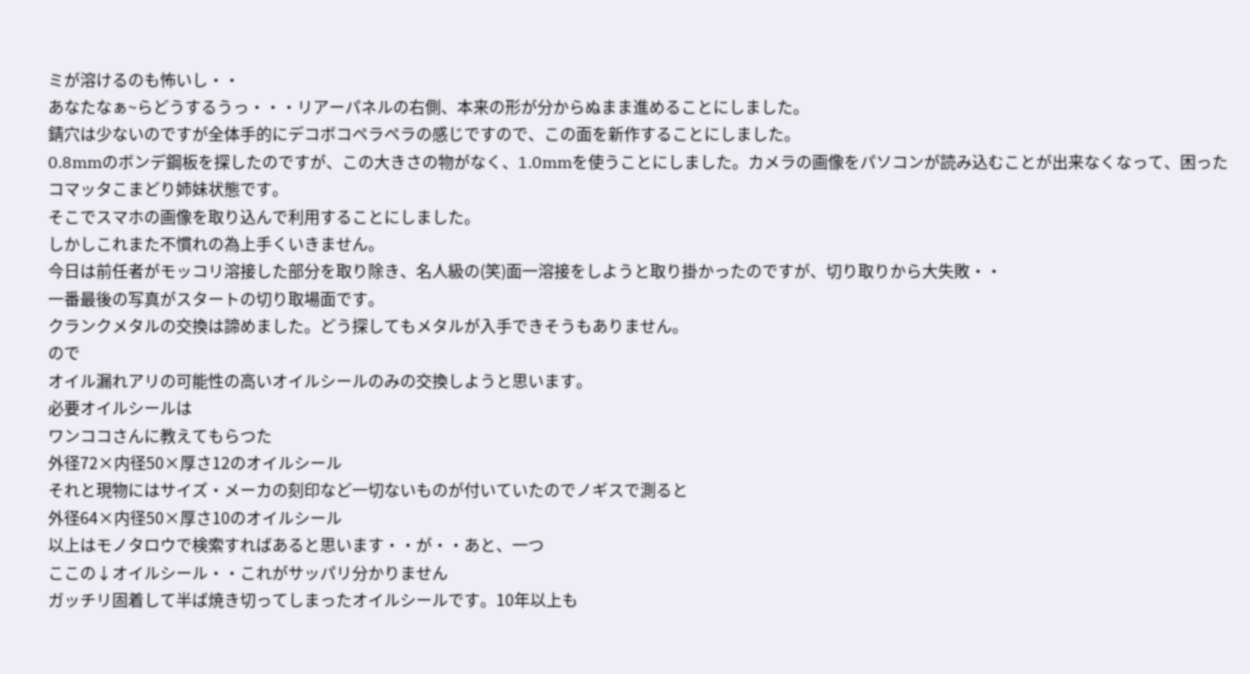ミが溶けるのも怖いし・・
あなたなぁ~らどうするうっ・・・リアーパネルの右側、本来の形が分からぬまま進めることにしました。
錆穴は少ないのですが全体手的にデコボコペラペラの感じですので、この面を新作することにしました。
0.8mmのボンデ鋼板を探したのですが、この大きさの物がなく、1.0mmを使うことにしました。カメラの画像をパソコンが読み込むことが出来なくなって、困ったコマッタこまどり姉妹状態です。
そこでスマホの画像を取り込んで利用することにしました。
しかしこれまた不慣れの為上手くいきません。
今日は前任者がモッコリ溶接した部分を取り除き、名人級の(笑)面一溶接をしようと取り掛かったのですが、切り取りから大失敗・・
一番最後の写真がスタートの切り取場面です。
クランクメタルの交換は諦めました。どう探してもメタルが入手できそうもありません。
ので
オイル漏れアリの可能性の高いオイルシールのみの交換しようと思います。
必要オイルシールは
ワンココさんに教えてもらつた
外径72×内径50×厚さ12のオイルシール
それと現物にはサイズ・メーカの刻印など一切ないものが付いていたのでノギスで測ると
外径64×内径50×厚さ10のオイルシール
以上はモノタロウで検索すればあると思います・・が・・あと、一つ
ここの↓オイルシール・・これがサッパリ分かりません
ガッチリ固着して半ば焼き切ってしまったオイルシールです。10年以上も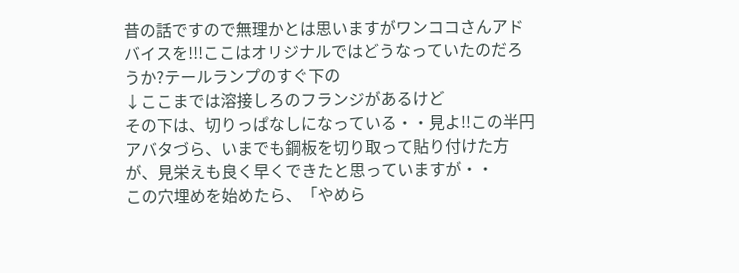昔の話ですので無理かとは思いますがワンココさんアドバイスを!!!ここはオリジナルではどうなっていたのだろうか?テールランプのすぐ下の
↓ここまでは溶接しろのフランジがあるけど
その下は、切りっぱなしになっている・・見よ!!この半円アバタづら、いまでも鋼板を切り取って貼り付けた方が、見栄えも良く早くできたと思っていますが・・
この穴埋めを始めたら、「やめら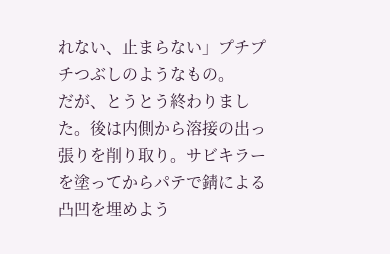れない、止まらない」プチプチつぶしのようなもの。
だが、とうとう終わりました。後は内側から溶接の出っ張りを削り取り。サビキラーを塗ってからパテで錆による凸凹を埋めよう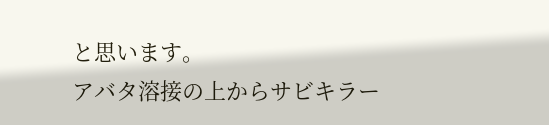と思います。
アバタ溶接の上からサビキラー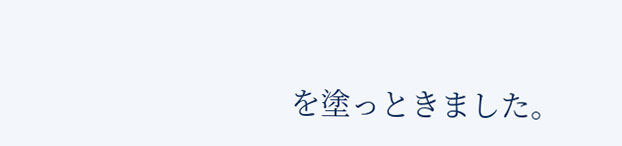を塗っときました。